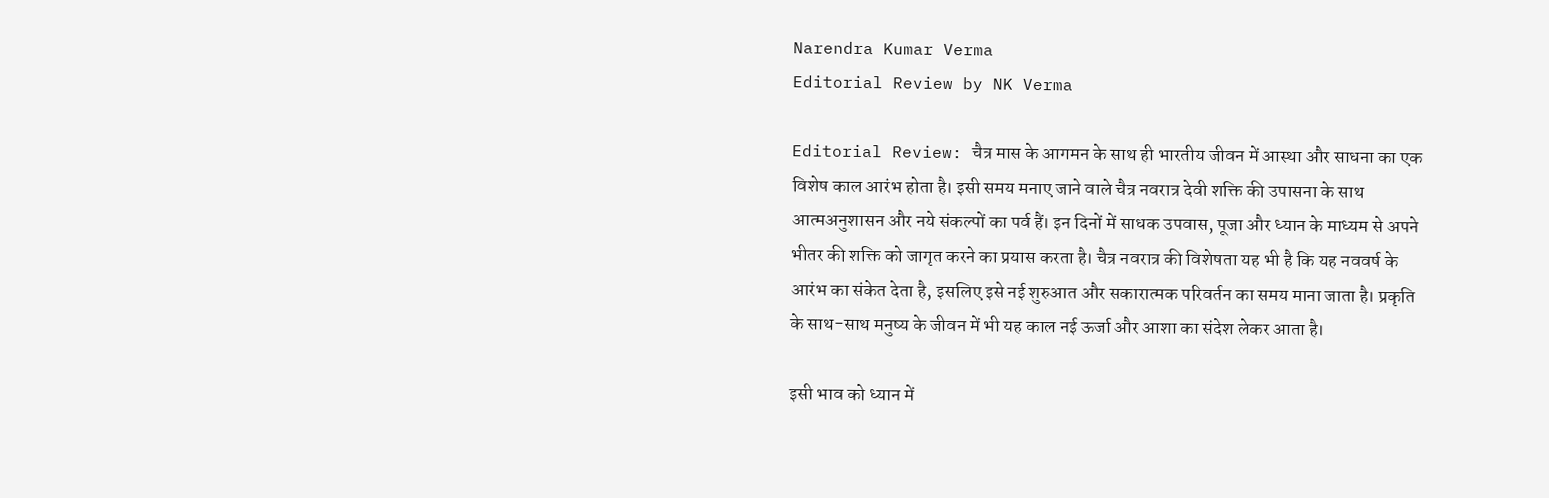Narendra Kumar Verma
Editorial Review by NK Verma

Editorial Review: चैत्र मास के आगमन के साथ ही भारतीय जीवन में आस्था और साधना का एक विशेष काल आरंभ होता है। इसी समय मनाए जाने वाले चैत्र नवरात्र देवी शक्ति की उपासना के साथ आत्मअनुशासन और नये संकल्पों का पर्व हैं। इन दिनों में साधक उपवास, पूजा और ध्यान के माध्यम से अपने भीतर की शक्ति को जागृत करने का प्रयास करता है। चैत्र नवरात्र की विशेषता यह भी है कि यह नववर्ष के आरंभ का संकेत देता है, इसलिए इसे नई शुरुआत और सकारात्मक परिवर्तन का समय माना जाता है। प्रकृति के साथ-साथ मनुष्य के जीवन में भी यह काल नई ऊर्जा और आशा का संदेश लेकर आता है।

इसी भाव को ध्यान में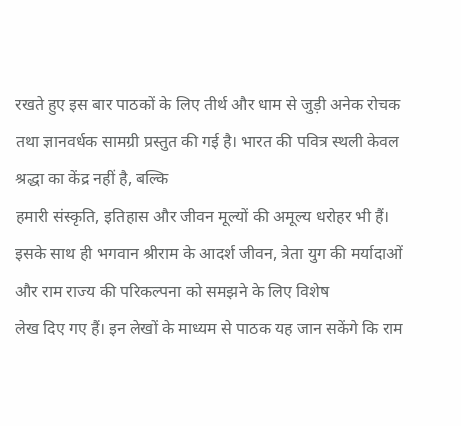रखते हुए इस बार पाठकों के लिए तीर्थ और धाम से जुड़ी अनेक रोचक तथा ज्ञानवर्धक सामग्री प्रस्तुत की गई है। भारत की पवित्र स्थली केवल श्रद्धा का केंद्र नहीं है, बल्कि
हमारी संस्कृति, इतिहास और जीवन मूल्यों की अमूल्य धरोहर भी हैं। इसके साथ ही भगवान श्रीराम के आदर्श जीवन, त्रेता युग की मर्यादाओं और राम राज्य की परिकल्पना को समझने के लिए विशेष
लेख दिए गए हैं। इन लेखों के माध्यम से पाठक यह जान सकेंगे कि राम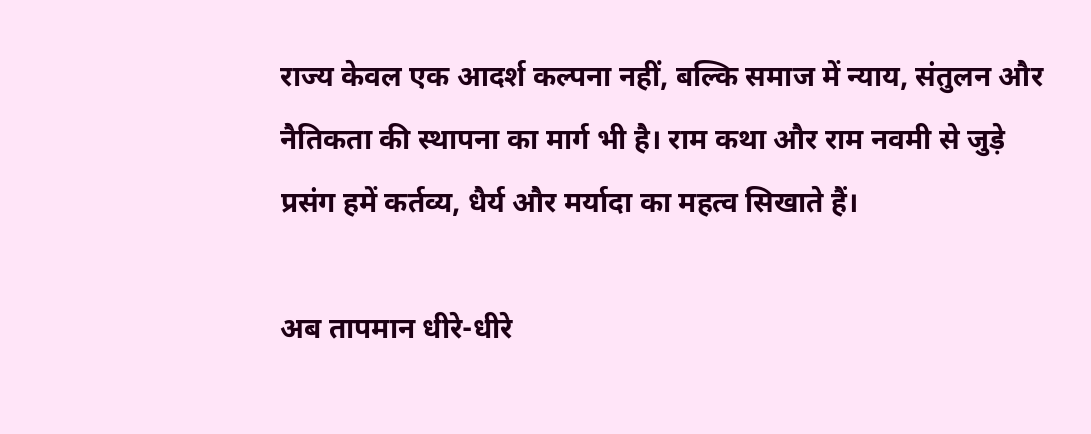राज्य केवल एक आदर्श कल्पना नहीं, बल्कि समाज में न्याय, संतुलन और नैतिकता की स्थापना का मार्ग भी है। राम कथा और राम नवमी से जुड़े प्रसंग हमें कर्तव्य, धैर्य और मर्यादा का महत्व सिखाते हैं।

अब तापमान धीरे-धीरे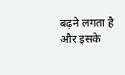बढ़ने लगता है और इसके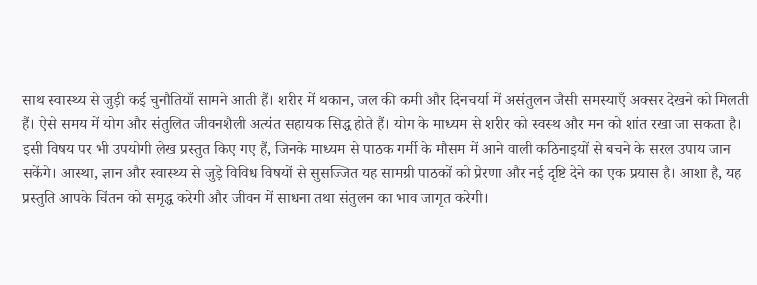साथ स्वास्थ्य से जुड़ी कई चुनौतियाँ सामने आती हैं। शरीर में थकान, जल की कमी और दिनचर्या में असंतुलन जैसी समस्याएँ अक्सर देखने को मिलती हैं। ऐसे समय में योग और संतुलित जीवनशैली अत्यंत सहायक सिद्ध होते हैं। योग के माध्यम से शरीर को स्वस्थ और मन को शांत रखा जा सकता है। इसी विषय पर भी उपयोगी लेख प्रस्तुत किए गए हैं, जिनके माध्यम से पाठक गर्मी के मौसम में आने वाली कठिनाइयों से बचने के सरल उपाय जान सकेंगे। आस्था, ज्ञान और स्वास्थ्य से जुड़े विविध विषयों से सुसज्जित यह सामग्री पाठकों को प्रेरणा और नई दृष्टि देने का एक प्रयास है। आशा है, यह प्रस्तुति आपके चिंतन को समृद्ध करेगी और जीवन में साधना तथा संतुलन का भाव जागृत करेगी।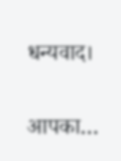धन्यवाद।

आपका…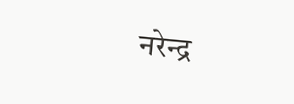नरेन्द्र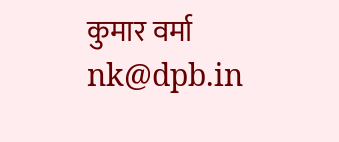कुमार वर्मा
nk@dpb.in